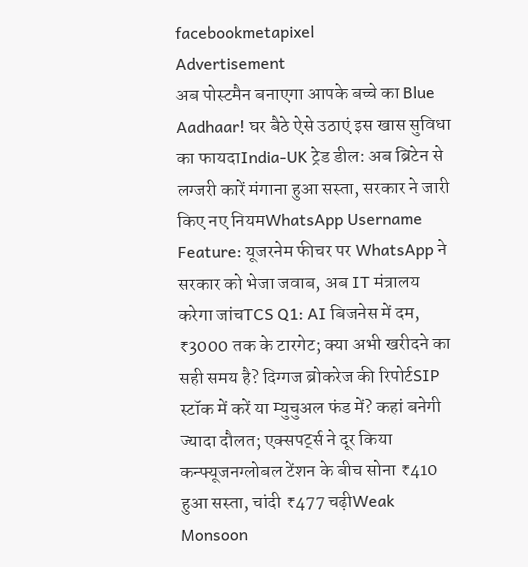facebookmetapixel
Advertisement
अब पोस्टमैन बनाएगा आपके बच्चे का Blue Aadhaar! घर बैठे ऐसे उठाएं इस खास सुविधा का फायदाIndia-UK ट्रेड डील: अब ब्रिटेन से लग्जरी कारें मंगाना हुआ सस्ता, सरकार ने जारी किए नए नियमWhatsApp Username Feature: यूजरनेम फीचर पर WhatsApp ने सरकार को भेजा जवाब, अब IT मंत्रालय करेगा जांचTCS Q1: AI बिजनेस में दम, ₹3000 तक के टारगेट; क्या अभी खरीदने का सही समय है? दिग्गज ब्रोकरेज की रिपोर्टSIP स्टॉक में करें या म्युचुअल फंड में? कहां बनेगी ज्यादा दौलत; एक्सपर्ट्स ने दूर किया कन्फ्यूजनग्लोबल टेंशन के बीच सोना ₹410 हुआ सस्ता, चांदी ₹477 चढ़ीWeak Monsoon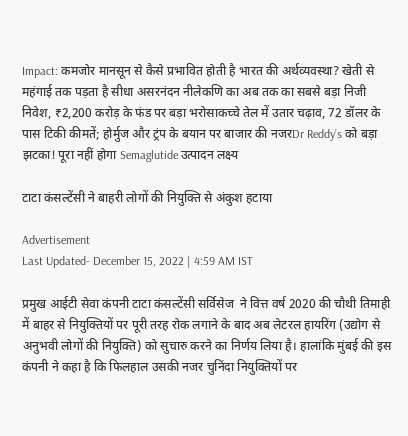Impact: कमजोर मानसून से कैसे प्रभावित होती है भारत की अर्थव्यवस्था? खेती से महंगाई तक पड़ता है सीधा असरनंदन नीलेकणि का अब तक का सबसे बड़ा निजी निवेश, ₹2,200 करोड़ के फंड पर बड़ा भरोसाकच्चे तेल में उतार चढ़ाव, 72 डॉलर के पास टिकी कीमतें; होर्मुज और ट्रंप के बयान पर बाजार की नजरDr Reddy’s को बड़ा झटका! पूरा नहीं होगा Semaglutide उत्पादन लक्ष्य

टाटा कंसल्टेंसी ने बाहरी लोगों की नियुक्ति से अंकुश हटाया

Advertisement
Last Updated- December 15, 2022 | 4:59 AM IST

प्रमुख आईटी सेवा कंपनी टाटा कंसल्टेंसी सर्विसेज  ने वित्त वर्ष 2020 की चौथी तिमाही में बाहर से नियुक्तियों पर पूरी तरह रोक लगाने के बाद अब लेटरल हायरिंग (उद्योग से अनुभवी लोगों की नियुक्ति) को सुचारु करने का निर्णय लिया है। हालांकि मुंबई की इस कंपनी ने कहा है कि फिलहाल उसकी नजर चुनिंदा नियुक्तियों पर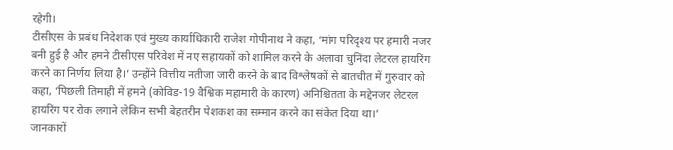रहेगी।
टीसीएस के प्रबंध निदेशक एवं मुख्य कार्याधिकारी राजेश गोपीनाथ ने कहा, ‘मांग परिदृश्य पर हमारी नजर बनी हुई है और हमने टीसीएस परिवेश में नए सहायकों को शामिल करने के अलावा चुनिंदा लेटरल हायरिंग करने का निर्णय लिया है।’ उन्होंने वित्तीय नतीजा जारी करने के बाद विश्लेषकों से बातचीत में गुरुवार को कहा, ‘पिछली तिमाही में हमने (कोविड-19 वैश्विक महामारी के कारण) अनिश्चितता के मद्देनजर लेटरल हायरिंग पर रोक लगाने लेकिन सभी बेहतरीन पेशकश का सम्मान करने का संकेत दिया था।’
जानकारों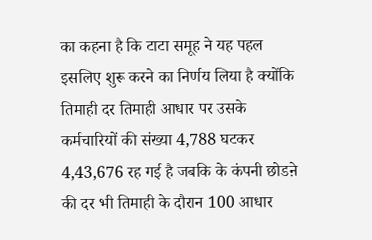का कहना है कि टाटा समूह ने यह पहल इसलिए शुरू करने का निर्णय लिया है क्योंकि तिमाही दर तिमाही आधार पर उसके कर्मचारियों की संख्या 4,788 घटकर 4,43,676 रह गई है जबकि के कंपनी छोडऩे की दर भी तिमाही के दौरान 100 आधार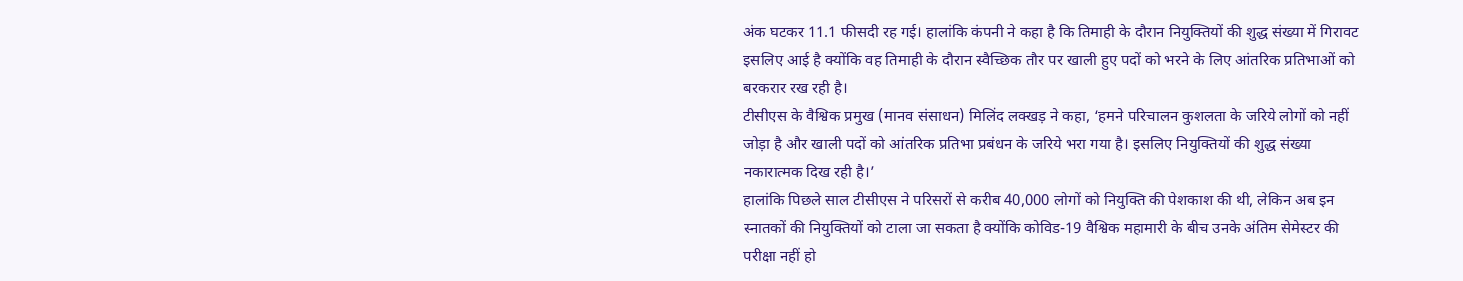अंक घटकर 11.1 फीसदी रह गई। हालांकि कंपनी ने कहा है कि तिमाही के दौरान नियुक्तियों की शुद्ध संख्या में गिरावट इसलिए आई है क्योंकि वह तिमाही के दौरान स्वैच्छिक तौर पर खाली हुए पदों को भरने के लिए आंतरिक प्रतिभाओं को बरकरार रख रही है।
टीसीएस के वैश्विक प्रमुख (मानव संसाधन) मिलिंद लक्खड़ ने कहा, ‘हमने परिचालन कुशलता के जरिये लोगों को नहीं जोड़ा है और खाली पदों को आंतरिक प्रतिभा प्रबंधन के जरिये भरा गया है। इसलिए नियुक्तियों की शुद्ध संख्या नकारात्मक दिख रही है।’
हालांकि पिछले साल टीसीएस ने परिसरों से करीब 40,000 लोगों को नियुक्ति की पेशकाश की थी, लेकिन अब इन स्नातकों की नियुक्तियों को टाला जा सकता है क्योंकि कोविड-19 वैश्विक महामारी के बीच उनके अंतिम सेमेस्टर की परीक्षा नहीं हो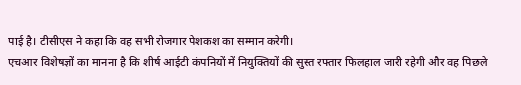पाई है। टीसीएस ने कहा कि वह सभी रोजगार पेशकश का सम्मान करेगी।
एचआर विशेषज्ञों का मानना है कि शीर्ष आईटी कंपनियों में नियुक्तियों की सुस्त रफ्तार फिलहाल जारी रहेगी और वह पिछले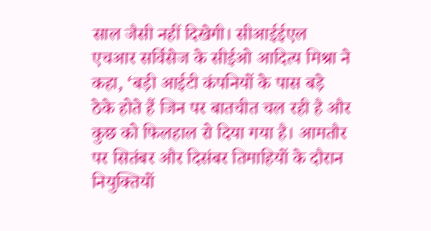साल जैसी नहीं दिखेगी। सीआईईएल एचआर सर्विसेज के सीईओ आदित्य मिश्रा ने कहा, ‘बड़ी आईटी कंपनियों के पास बड़े ठेके होते हैं जिन पर बातचीत चल रही है और कुछ को फिलहाल रो दिया गया है। आमतौर पर सितंबर और दिसंबर तिमाहियों के दौरान नियुक्तियों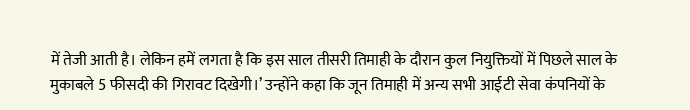में तेजी आती है। लेकिन हमें लगता है कि इस साल तीसरी तिमाही के दौरान कुल नियुक्तियों में पिछले साल के मुकाबले 5 फीसदी की गिरावट दिखेगी।’ उन्होंने कहा कि जून तिमाही में अन्य सभी आईटी सेवा कंपनियों के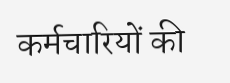कर्मचारियों की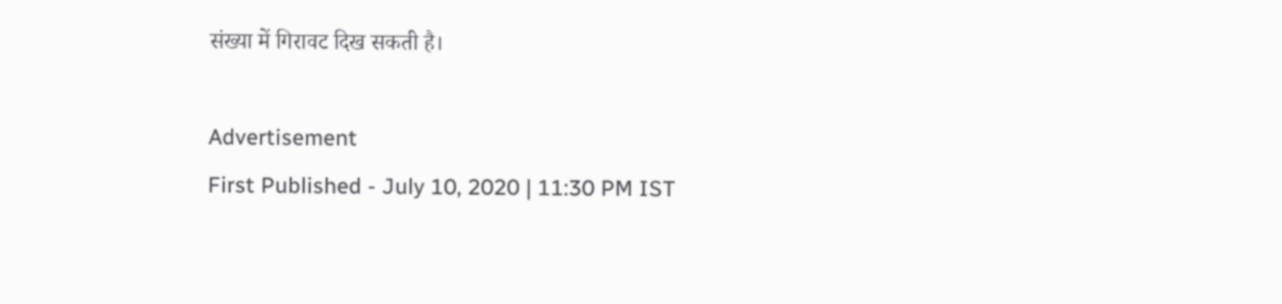संख्या में गिरावट दिख सकती है।

Advertisement
First Published - July 10, 2020 | 11:30 PM IST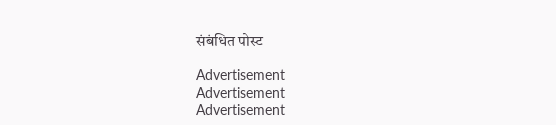संबंधित पोस्ट

Advertisement
Advertisement
Advertisement